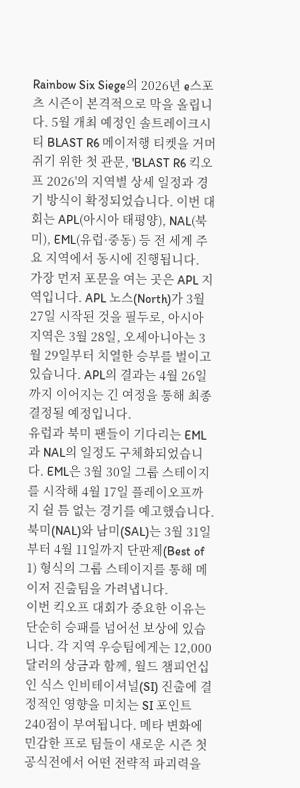Rainbow Six Siege의 2026년 e스포츠 시즌이 본격적으로 막을 올립니다. 5월 개최 예정인 솔트레이크시티 BLAST R6 메이저행 티켓을 거머쥐기 위한 첫 관문, 'BLAST R6 킥오프 2026'의 지역별 상세 일정과 경기 방식이 확정되었습니다. 이번 대회는 APL(아시아 태평양), NAL(북미), EML(유럽·중동) 등 전 세계 주요 지역에서 동시에 진행됩니다.
가장 먼저 포문을 여는 곳은 APL 지역입니다. APL 노스(North)가 3월 27일 시작된 것을 필두로, 아시아 지역은 3월 28일, 오세아니아는 3월 29일부터 치열한 승부를 벌이고 있습니다. APL의 결과는 4월 26일까지 이어지는 긴 여정을 통해 최종 결정될 예정입니다.
유럽과 북미 팬들이 기다리는 EML과 NAL의 일정도 구체화되었습니다. EML은 3월 30일 그룹 스테이지를 시작해 4월 17일 플레이오프까지 쉴 틈 없는 경기를 예고했습니다. 북미(NAL)와 남미(SAL)는 3월 31일부터 4월 11일까지 단판제(Best of 1) 형식의 그룹 스테이지를 통해 메이저 진출팀을 가려냅니다.
이번 킥오프 대회가 중요한 이유는 단순히 승패를 넘어선 보상에 있습니다. 각 지역 우승팀에게는 12,000달러의 상금과 함께, 월드 챔피언십인 식스 인비테이셔널(SI) 진출에 결정적인 영향을 미치는 SI 포인트 240점이 부여됩니다. 메타 변화에 민감한 프로 팀들이 새로운 시즌 첫 공식전에서 어떤 전략적 파괴력을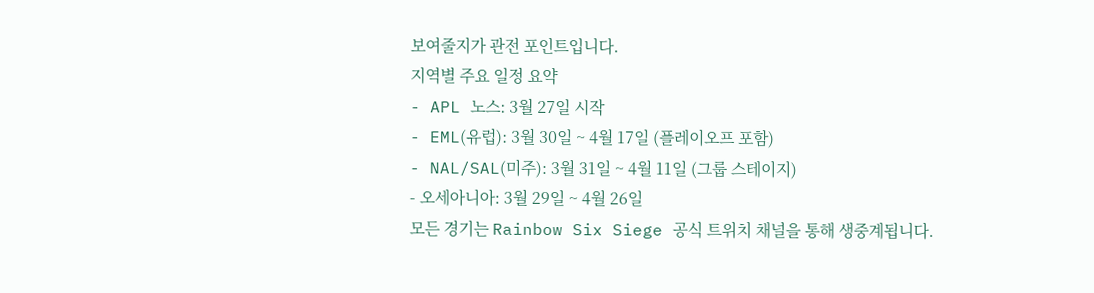보여줄지가 관전 포인트입니다.
지역별 주요 일정 요약
- APL 노스: 3월 27일 시작
- EML(유럽): 3월 30일 ~ 4월 17일 (플레이오프 포함)
- NAL/SAL(미주): 3월 31일 ~ 4월 11일 (그룹 스테이지)
- 오세아니아: 3월 29일 ~ 4월 26일
모든 경기는 Rainbow Six Siege 공식 트위치 채널을 통해 생중계됩니다.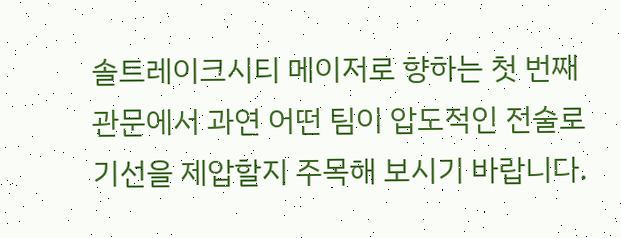솔트레이크시티 메이저로 향하는 첫 번째 관문에서 과연 어떤 팀이 압도적인 전술로 기선을 제압할지 주목해 보시기 바랍니다.